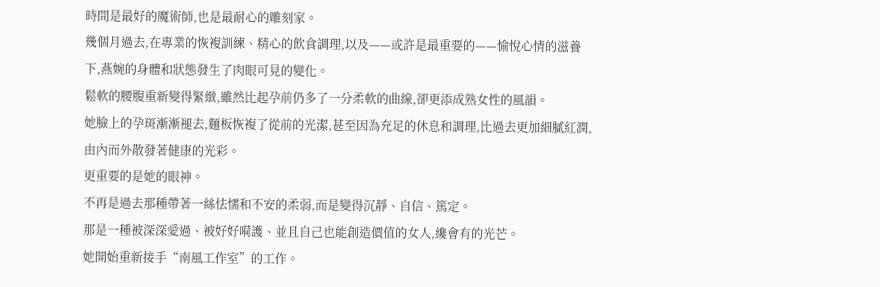時間是最好的魔術師,也是最耐心的雕刻家。
幾個月過去,在專業的恢複訓練、精心的飲食調理,以及——或許是最重要的——愉悅心情的滋養下,燕婉的身體和狀態發生了肉眼可見的變化。
鬆軟的腰腹重新變得緊緻,雖然比起孕前仍多了一分柔軟的曲線,卻更添成熟女性的風韻。
她臉上的孕斑漸漸褪去,麵板恢複了從前的光潔,甚至因為充足的休息和調理,比過去更加細膩紅潤,由內而外散發著健康的光彩。
更重要的是她的眼神。
不再是過去那種帶著一絲怯懦和不安的柔弱,而是變得沉靜、自信、篤定。
那是一種被深深愛過、被好好嗬護、並且自己也能創造價值的女人,纔會有的光芒。
她開始重新接手“南風工作室”的工作。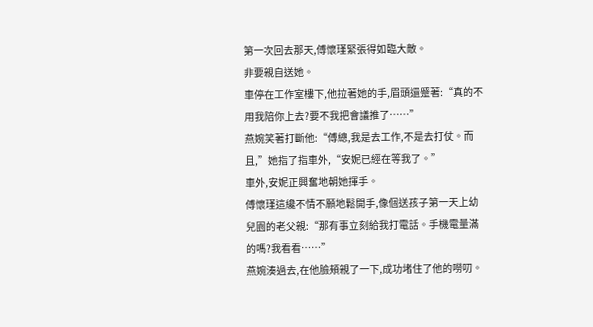第一次回去那天,傅懷瑾緊張得如臨大敵。
非要親自送她。
車停在工作室樓下,他拉著她的手,眉頭還蹙著:“真的不用我陪你上去?要不我把會議推了……”
燕婉笑著打斷他:“傅總,我是去工作,不是去打仗。而且,”她指了指車外,“安妮已經在等我了。”
車外,安妮正興奮地朝她揮手。
傅懷瑾這纔不情不願地鬆開手,像個送孩子第一天上幼兒園的老父親:“那有事立刻給我打電話。手機電量滿的嗎?我看看……”
燕婉湊過去,在他臉頰親了一下,成功堵住了他的嘮叨。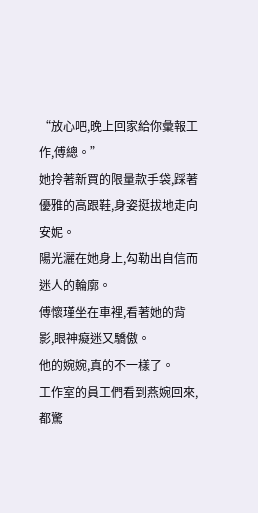“放心吧,晚上回家給你彙報工作,傅總。”
她拎著新買的限量款手袋,踩著優雅的高跟鞋,身姿挺拔地走向安妮。
陽光灑在她身上,勾勒出自信而迷人的輪廓。
傅懷瑾坐在車裡,看著她的背影,眼神癡迷又驕傲。
他的婉婉,真的不一樣了。
工作室的員工們看到燕婉回來,都驚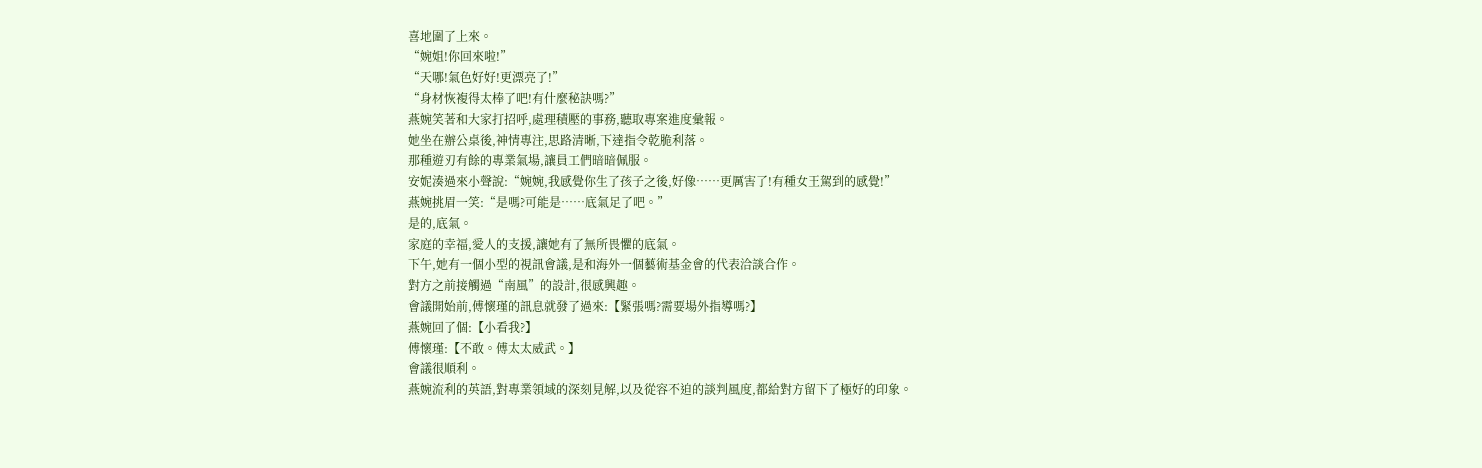喜地圍了上來。
“婉姐!你回來啦!”
“天哪!氣色好好!更漂亮了!”
“身材恢複得太棒了吧!有什麼秘訣嗎?”
燕婉笑著和大家打招呼,處理積壓的事務,聽取專案進度彙報。
她坐在辦公桌後,神情專注,思路清晰,下達指令乾脆利落。
那種遊刃有餘的專業氣場,讓員工們暗暗佩服。
安妮湊過來小聲說:“婉婉,我感覺你生了孩子之後,好像……更厲害了!有種女王駕到的感覺!”
燕婉挑眉一笑:“是嗎?可能是……底氣足了吧。”
是的,底氣。
家庭的幸福,愛人的支援,讓她有了無所畏懼的底氣。
下午,她有一個小型的視訊會議,是和海外一個藝術基金會的代表洽談合作。
對方之前接觸過“南風”的設計,很感興趣。
會議開始前,傅懷瑾的訊息就發了過來:【緊張嗎?需要場外指導嗎?】
燕婉回了個:【小看我?】
傅懷瑾:【不敢。傅太太威武。】
會議很順利。
燕婉流利的英語,對專業領域的深刻見解,以及從容不迫的談判風度,都給對方留下了極好的印象。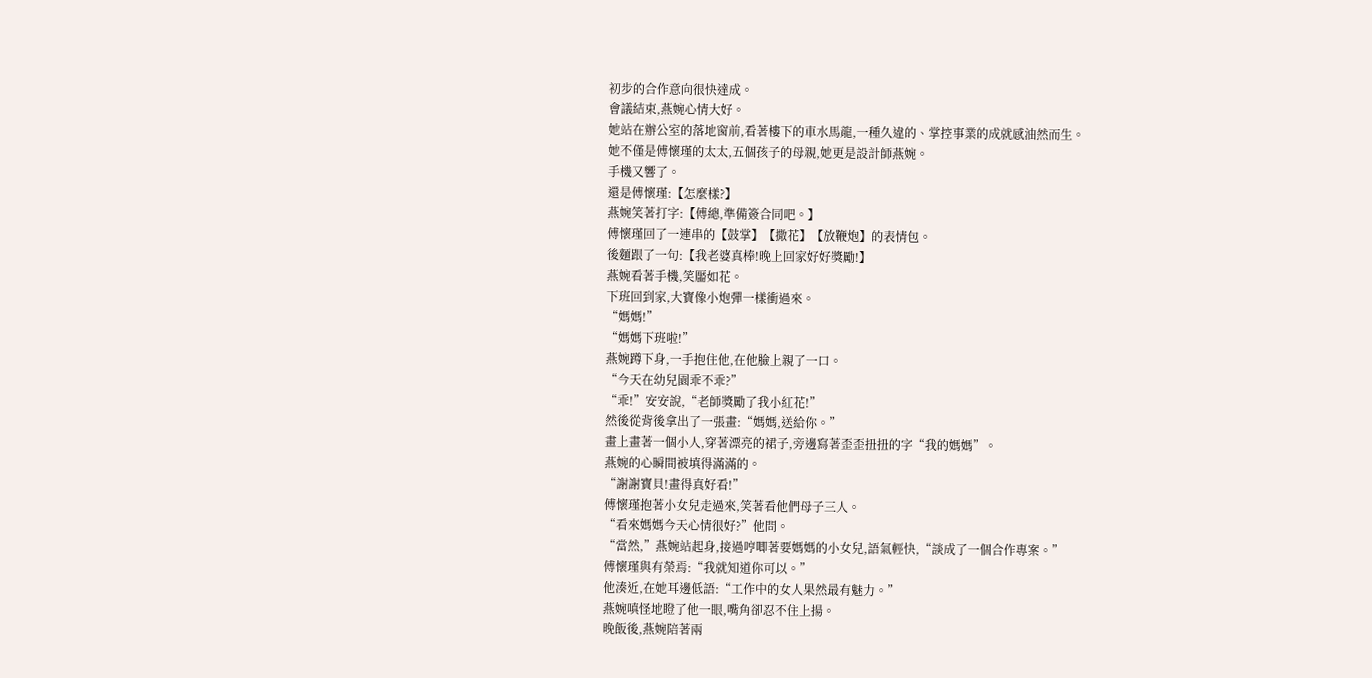初步的合作意向很快達成。
會議結束,燕婉心情大好。
她站在辦公室的落地窗前,看著樓下的車水馬龍,一種久違的、掌控事業的成就感油然而生。
她不僅是傅懷瑾的太太,五個孩子的母親,她更是設計師燕婉。
手機又響了。
還是傅懷瑾:【怎麼樣?】
燕婉笑著打字:【傅總,準備簽合同吧。】
傅懷瑾回了一連串的【鼓掌】【撒花】【放鞭炮】的表情包。
後麵跟了一句:【我老婆真棒!晚上回家好好獎勵!】
燕婉看著手機,笑靨如花。
下班回到家,大寶像小炮彈一樣衝過來。
“媽媽!”
“媽媽下班啦!”
燕婉蹲下身,一手抱住他,在他臉上親了一口。
“今天在幼兒園乖不乖?”
“乖!”安安說,“老師獎勵了我小紅花!”
然後從背後拿出了一張畫:“媽媽,送給你。”
畫上畫著一個小人,穿著漂亮的裙子,旁邊寫著歪歪扭扭的字“我的媽媽”。
燕婉的心瞬間被填得滿滿的。
“謝謝寶貝!畫得真好看!”
傅懷瑾抱著小女兒走過來,笑著看他們母子三人。
“看來媽媽今天心情很好?”他問。
“當然,”燕婉站起身,接過哼唧著要媽媽的小女兒,語氣輕快,“談成了一個合作專案。”
傅懷瑾與有榮焉:“我就知道你可以。”
他湊近,在她耳邊低語:“工作中的女人果然最有魅力。”
燕婉嗔怪地瞪了他一眼,嘴角卻忍不住上揚。
晚飯後,燕婉陪著兩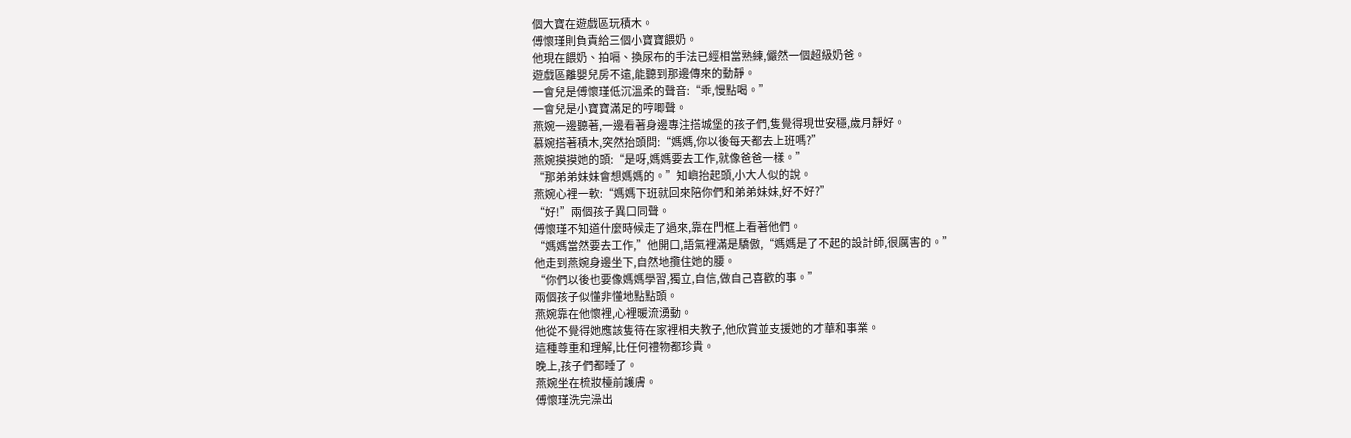個大寶在遊戲區玩積木。
傅懷瑾則負責給三個小寶寶餵奶。
他現在餵奶、拍嗝、換尿布的手法已經相當熟練,儼然一個超級奶爸。
遊戲區離嬰兒房不遠,能聽到那邊傳來的動靜。
一會兒是傅懷瑾低沉溫柔的聲音:“乖,慢點喝。”
一會兒是小寶寶滿足的哼唧聲。
燕婉一邊聽著,一邊看著身邊專注搭城堡的孩子們,隻覺得現世安穩,歲月靜好。
慕婉搭著積木,突然抬頭問:“媽媽,你以後每天都去上班嗎?”
燕婉摸摸她的頭:“是呀,媽媽要去工作,就像爸爸一樣。”
“那弟弟妹妹會想媽媽的。”知嶼抬起頭,小大人似的說。
燕婉心裡一軟:“媽媽下班就回來陪你們和弟弟妹妹,好不好?”
“好!”兩個孩子異口同聲。
傅懷瑾不知道什麼時候走了過來,靠在門框上看著他們。
“媽媽當然要去工作,”他開口,語氣裡滿是驕傲,“媽媽是了不起的設計師,很厲害的。”
他走到燕婉身邊坐下,自然地攬住她的腰。
“你們以後也要像媽媽學習,獨立,自信,做自己喜歡的事。”
兩個孩子似懂非懂地點點頭。
燕婉靠在他懷裡,心裡暖流湧動。
他從不覺得她應該隻待在家裡相夫教子,他欣賞並支援她的才華和事業。
這種尊重和理解,比任何禮物都珍貴。
晚上,孩子們都睡了。
燕婉坐在梳妝檯前護膚。
傅懷瑾洗完澡出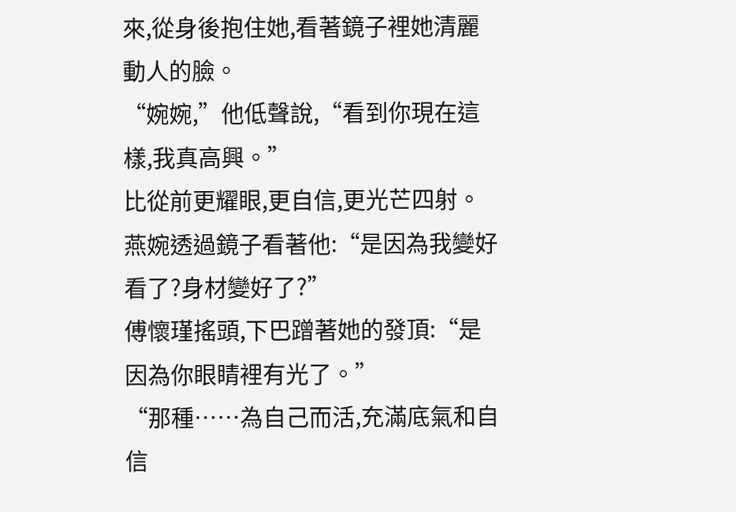來,從身後抱住她,看著鏡子裡她清麗動人的臉。
“婉婉,”他低聲說,“看到你現在這樣,我真高興。”
比從前更耀眼,更自信,更光芒四射。
燕婉透過鏡子看著他:“是因為我變好看了?身材變好了?”
傅懷瑾搖頭,下巴蹭著她的發頂:“是因為你眼睛裡有光了。”
“那種……為自己而活,充滿底氣和自信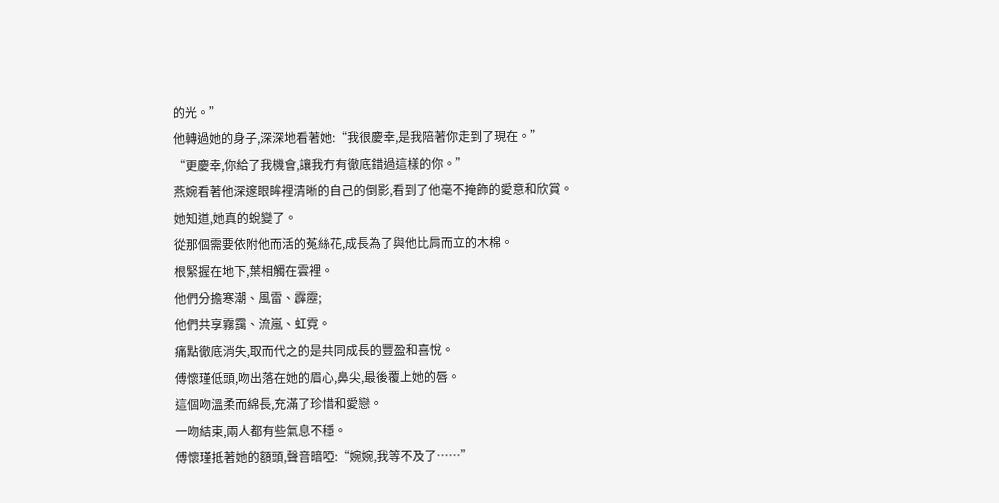的光。”
他轉過她的身子,深深地看著她:“我很慶幸,是我陪著你走到了現在。”
“更慶幸,你給了我機會,讓我冇有徹底錯過這樣的你。”
燕婉看著他深邃眼眸裡清晰的自己的倒影,看到了他毫不掩飾的愛意和欣賞。
她知道,她真的蛻變了。
從那個需要依附他而活的菟絲花,成長為了與他比肩而立的木棉。
根緊握在地下,葉相觸在雲裡。
他們分擔寒潮、風雷、霹靂;
他們共享霧靄、流嵐、虹霓。
痛點徹底消失,取而代之的是共同成長的豐盈和喜悅。
傅懷瑾低頭,吻出落在她的眉心,鼻尖,最後覆上她的唇。
這個吻溫柔而綿長,充滿了珍惜和愛戀。
一吻結束,兩人都有些氣息不穩。
傅懷瑾抵著她的額頭,聲音暗啞:“婉婉,我等不及了……”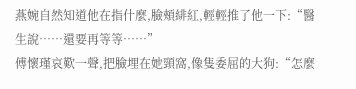燕婉自然知道他在指什麼,臉頰緋紅,輕輕推了他一下:“醫生說……還要再等等……”
傅懷瑾哀歎一聲,把臉埋在她頸窩,像隻委屈的大狗:“怎麼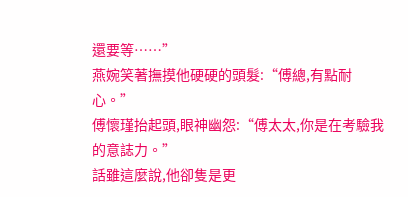還要等……”
燕婉笑著撫摸他硬硬的頭髮:“傅總,有點耐心。”
傅懷瑾抬起頭,眼神幽怨:“傅太太,你是在考驗我的意誌力。”
話雖這麼說,他卻隻是更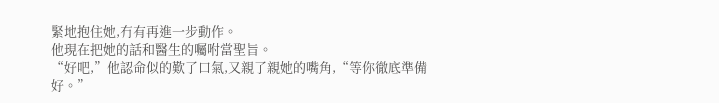緊地抱住她,冇有再進一步動作。
他現在把她的話和醫生的囑咐當聖旨。
“好吧,”他認命似的歎了口氣,又親了親她的嘴角,“等你徹底準備好。”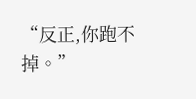“反正,你跑不掉。”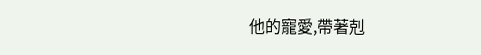他的寵愛,帶著剋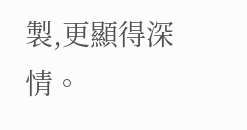製,更顯得深情。